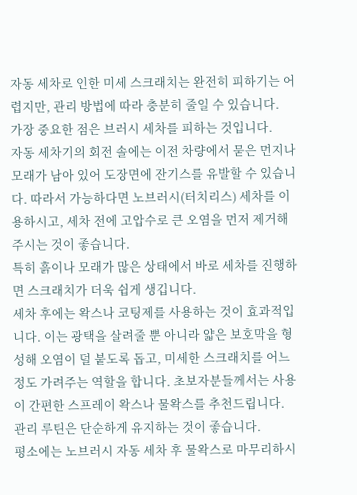자동 세차로 인한 미세 스크래치는 완전히 피하기는 어렵지만, 관리 방법에 따라 충분히 줄일 수 있습니다.
가장 중요한 점은 브러시 세차를 피하는 것입니다.
자동 세차기의 회전 솔에는 이전 차량에서 묻은 먼지나 모래가 남아 있어 도장면에 잔기스를 유발할 수 있습니다. 따라서 가능하다면 노브러시(터치리스) 세차를 이용하시고, 세차 전에 고압수로 큰 오염을 먼저 제거해 주시는 것이 좋습니다.
특히 흙이나 모래가 많은 상태에서 바로 세차를 진행하면 스크래치가 더욱 쉽게 생깁니다.
세차 후에는 왁스나 코팅제를 사용하는 것이 효과적입니다. 이는 광택을 살려줄 뿐 아니라 얇은 보호막을 형성해 오염이 덜 붙도록 돕고, 미세한 스크래치를 어느 정도 가려주는 역할을 합니다. 초보자분들께서는 사용이 간편한 스프레이 왁스나 물왁스를 추천드립니다.
관리 루틴은 단순하게 유지하는 것이 좋습니다.
평소에는 노브러시 자동 세차 후 물왁스로 마무리하시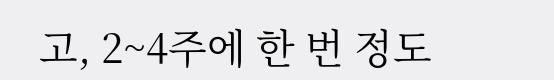고, 2~4주에 한 번 정도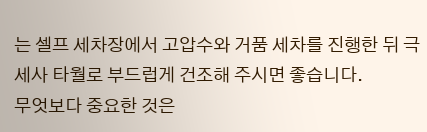는 셀프 세차장에서 고압수와 거품 세차를 진행한 뒤 극세사 타월로 부드럽게 건조해 주시면 좋습니다.
무엇보다 중요한 것은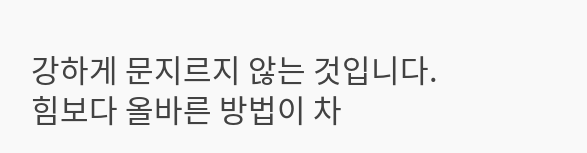강하게 문지르지 않는 것입니다. 힘보다 올바른 방법이 차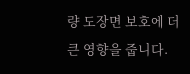량 도장면 보호에 더 큰 영향을 줍니다.